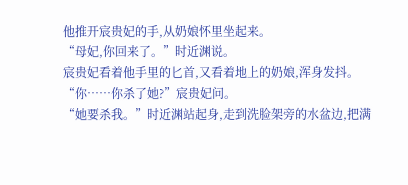他推开宸贵妃的手,从奶娘怀里坐起来。
“母妃,你回来了。”时近渊说。
宸贵妃看着他手里的匕首,又看着地上的奶娘,浑身发抖。
“你……你杀了她?”宸贵妃问。
“她要杀我。”时近渊站起身,走到洗脸架旁的水盆边,把满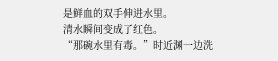是鲜血的双手伸进水里。
清水瞬间变成了红色。
“那碗水里有毒。”时近渊一边洗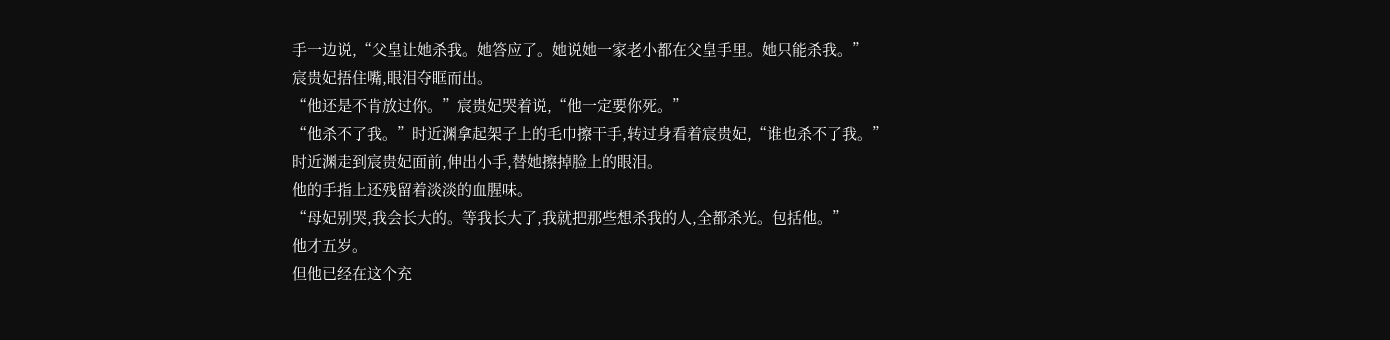手一边说,“父皇让她杀我。她答应了。她说她一家老小都在父皇手里。她只能杀我。”
宸贵妃捂住嘴,眼泪夺眶而出。
“他还是不肯放过你。”宸贵妃哭着说,“他一定要你死。”
“他杀不了我。”时近渊拿起架子上的毛巾擦干手,转过身看着宸贵妃,“谁也杀不了我。”
时近渊走到宸贵妃面前,伸出小手,替她擦掉脸上的眼泪。
他的手指上还残留着淡淡的血腥味。
“母妃别哭,我会长大的。等我长大了,我就把那些想杀我的人,全都杀光。包括他。”
他才五岁。
但他已经在这个充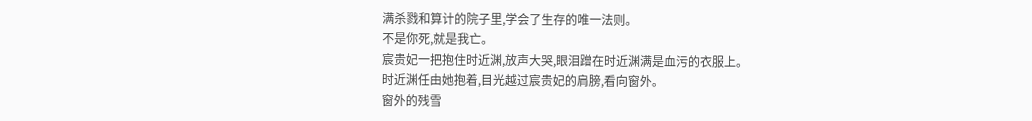满杀戮和算计的院子里,学会了生存的唯一法则。
不是你死,就是我亡。
宸贵妃一把抱住时近渊,放声大哭,眼泪蹭在时近渊满是血污的衣服上。
时近渊任由她抱着,目光越过宸贵妃的肩膀,看向窗外。
窗外的残雪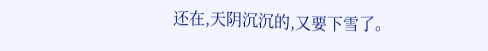还在,天阴沉沉的,又要下雪了。